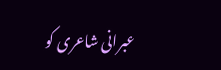عبرانی شاعری کو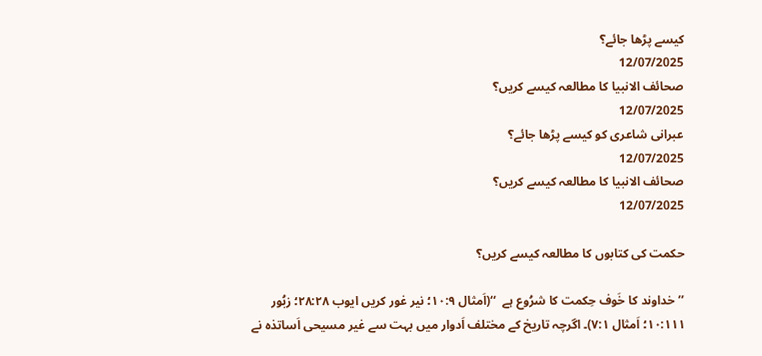کیسے پڑھا جائے؟
12/07/2025
صحائف الانبیا کا مطالعہ کیسے کریں؟
12/07/2025
عبرانی شاعری کو کیسے پڑھا جائے؟
12/07/2025
صحائف الانبیا کا مطالعہ کیسے کریں؟
12/07/2025

حکمت کی کتابوں کا مطالعہ کیسے کریں؟

’’ خداوند کا خَوف حِکمت کا شرُوع ہے  ‘‘(اَمثال ۱۰:۹؛ نیر غور کریں ایوب ۲۸:۲۸؛ زبُور ۱۰:۱۱۱؛ اَمثال ۷:۱)۔ اگرچہ تاریخ کے مختلف اَدوار میں بہت سے غیر مسیحی اَساتذہ نے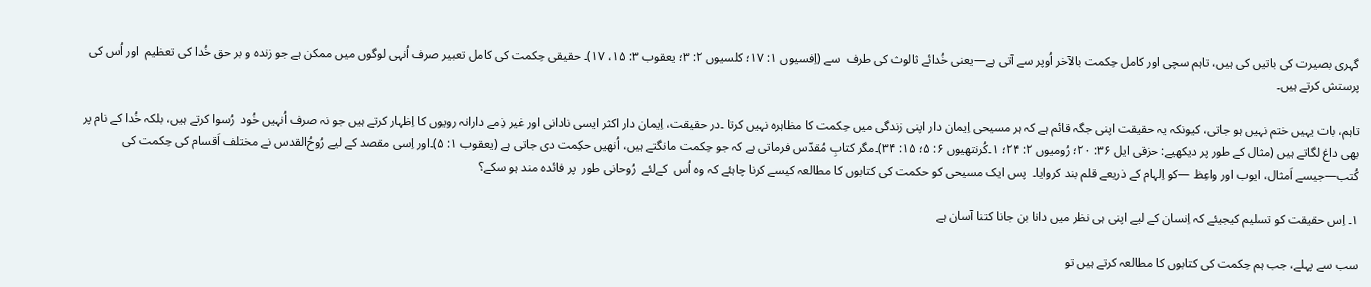گہری بصیرت کی باتیں کی ہیں، تاہم سچی اور کامل حِکمت بالآخر اُوپر سے آتی ہے—یعنی خُدائے ثالوث کی طرف  سے (اِفسیوں ۱: ۱۷؛ کلسیوں ۲: ۳؛ یعقوب ۳: ۱۵، ۱۷)۔ حقیقی حِکمت کی کامل تعبیر صرف اُنہی لوگوں میں ممکن ہے جو زندہ و بر حق خُدا کی تعظیم  اور اُس کی پرستش کرتے ہیں۔

تاہم، بات یہیں ختم نہیں ہو جاتی، کیونکہ یہ حقیقت اپنی جگہ قائم ہے کہ ہر مسیحی اِیمان دار اپنی زندگی میں حِکمت کا مظاہرہ نہیں کرتا ۔در حقیقت، اِیمان دار اکثر ایسی نادانی اور غیر ذِمے دارانہ رویوں کا اِظہار کرتے ہیں جو نہ صرف اُنہیں خُود  رُسوا کرتے ہیں، بلکہ خُدا کے نام پر بھی داغ لگاتے ہیں (مثال کے طور پر دیکھیے: حزقی ایل ۳۶: ۲۰؛ رُومیوں ۲: ۲۴؛ ۱۔کُرنتھیوں ۶: ۵؛ ۱۵: ۳۴)۔مگر کتابِ مُقدّس فرماتی ہے کہ جو حِکمت مانگتے ہیں، اُنھیں حکِمت دی جاتی ہے (یعقوب ۱: ۵)۔اور اِسی مقصد کے لیے رُوحُ‌القدس نے مختلف اَقسام کی حِکمت کی کُتب—جیسے اَمثال، ایوب اور واعِظ —کو اِلہام کے ذریعے قلم بند کروایا۔  پس ایک مسیحی کو حکمت کی کتابوں کا مطالعہ کیسے کرنا چاہئے کہ وہ اُس  کےلئے  رُوحانی طور  پر فائدہ مند ہو سکے؟

۱۔ اِس حقیقت کو تسلیم کیجیئے کہ اِنسان کے لیے اپنی ہی نظر میں دانا بن جانا کتنا آسان ہے

سب سے پہلے، جب ہم حِکمت کی کتابوں کا مطالعہ کرتے ہیں تو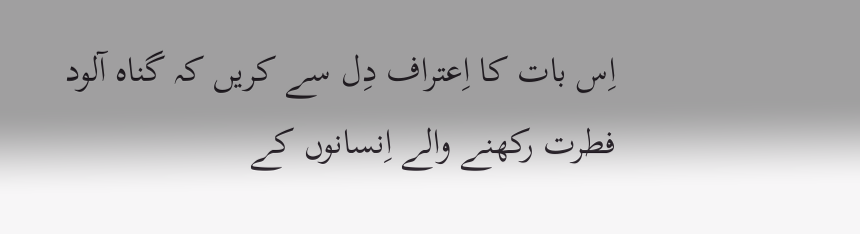اِس بات کا اِعتراف دِل سے کریں کہ گناہ آلود فطرت رکھنے والے اِنسانوں کے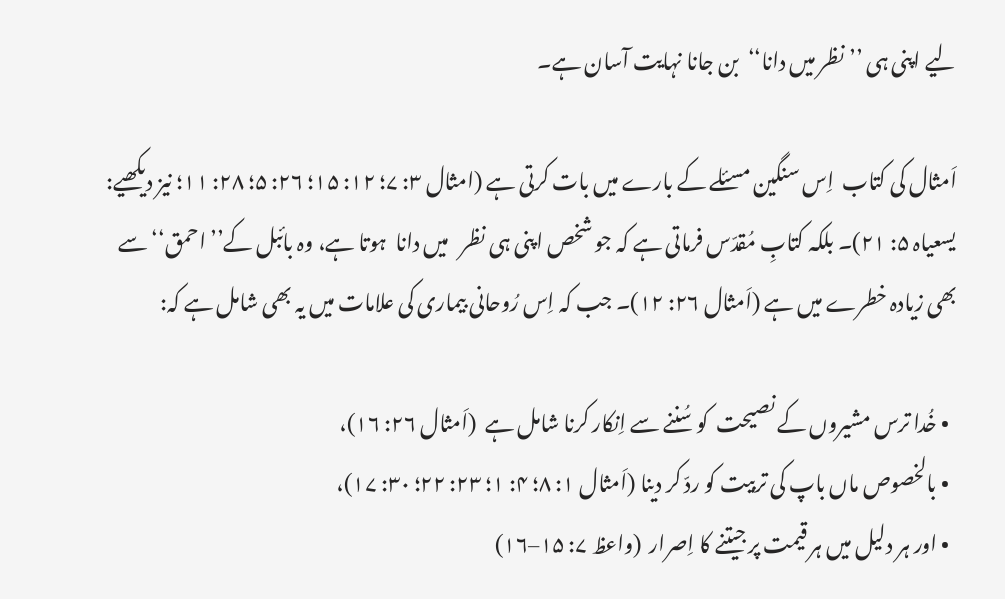لیے اپنی ہی ’’نظر میں دانا‘‘  بن جانا نہایت آسان ہے۔

اَمثال کی کتاب  اِس سنگین مسئلے کے بارے میں بات کرتی ہے (امثال ۳: ۷؛ ۱۲: ۱۵؛ ۲۶: ۵؛ ۲۸: ۱۱؛ نیز دیکھیے: یسعیاہ ۵: ۲۱)۔ بلکہ کتابِ مُقدّس فرماتی ہے کہ جو شخص اپنی ہی نظر   میں دانا  ہوتا ہے، وہ بائبل کے’’ احمق‘‘ سے بھی زیادہ خطرے میں ہے (اَمثال ۲۶: ۱۲)۔ جب کہ اِس رُوحانی بیماری کی علامات میں یہ بھی شامل ہے کہ:

  • خُدا ترس مشیروں کے نصیحت  کو سُننے سے اِنکار کرنا شامل ہے  (اَمثال ۲۶: ۱۶)،
  • بالخصوص ماں باپ کی تربیت کو ردّ کر دینا (اَمثال ۱: ۸؛ ۴: ۱؛ ۲۳: ۲۲؛ ۳۰: ۱۷)،
  • اور ہر دلیل میں ہر قیمت پر جیتنے کا اِصرار  (واعظ ۷: ۱۵–۱۶)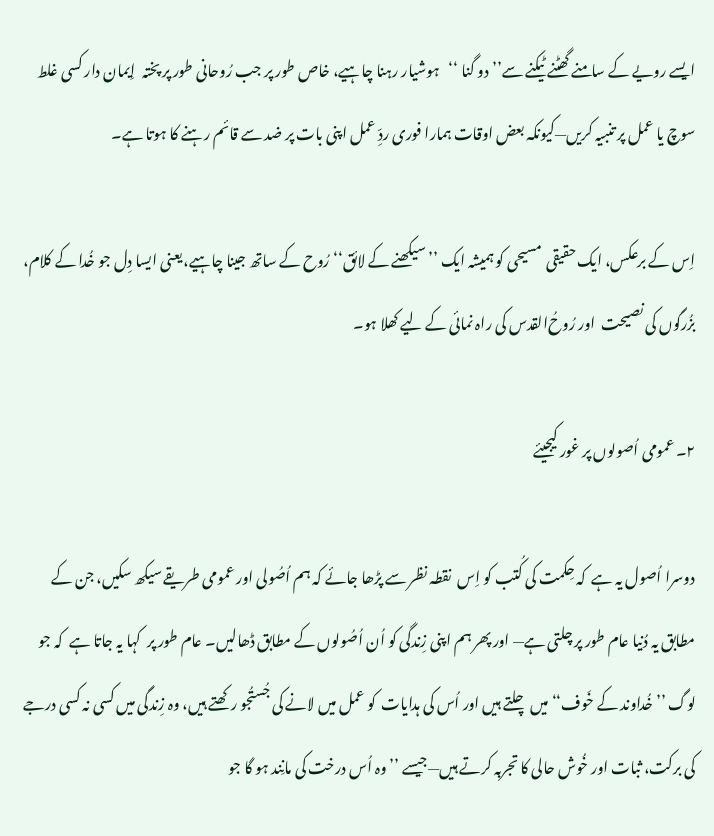ایسے رویے کے سامنے گھٹنے ٹیکنے سے’’ دو گنا ‘‘   ہوشیار رہنا چاہیے، خاص طور پر جب رُوحانی طور پر پختہ  اِیمان دار کسی غلط سوچ یا عمل پر تنبیہ کریں—کیونکہ بعض اوقات ہمارا فوری ردِّ عمل اپنی بات پر ضد سے قائم رہنے کا ہوتا ہے۔

اِس کے برعکس، ایک حقیقی  مسیحی کو ہمیشہ ایک ’’سیکھنے کے لائق‘‘ رُوح کے ساتھ جینا چاہیے،یعنی ایسا دِل جو خُدا کے کلام، بزُرگوں کی نصیحت  اور رُوحُ‌القدس کی راہ نمائی کے لیے کھلا ہو۔

۲۔ عمومی اُصولوں پر غور کیجیئے

دوسرا اُصول یہ ہے  کہ حِکمت کی کُتب کو اِس  نقطہ نظر سے پڑھا جائے کہ ہم اُصُولی اور عمومی طریقے سیکھ سکیں، جن کے مطابق یہ دُنیا عام طور پر چلتی ہے— اور پھر ہم اپنی زِندگی کو اُن اُصُولوں کے مطابق ڈھالیں۔ عام طور پر  کہا یہ جاتا ہے  کہ جو لوگ ’’ خُداوند کے خَوف‘‘ میں چلتے ہیں اور اُس کی ہدایات  کو عمل میں لانے کی جُستُجو رکھتے ہیں، وہ زِندگی میں کسی نہ کسی درجے کی برکت، ثبات اور خُوش حالی کا تجربہ کرتے ہیں—جیسے ’’ وہ اُس درخت کی مانِند ہو گا جو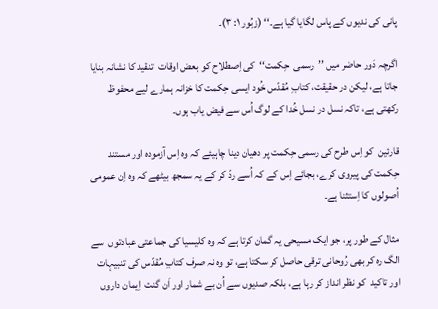پانی کی ندیوں کے پاس لگایا گیا ہے۔‘‘ (زبُور ۱: ۳)۔

اگرچہ دَور حاضر میں ’’رسمی  حِکمت‘‘  کی اِصطلاح کو بعض اوقات  تنقید کا نشانہ بنایا جاتا ہے، لیکن در حقیقت، کتابِ مُقدّس خُود ایسی حِکمت کا خزانہ ہمارے لیے محفوظ رکھتی ہے، تاکہ نسل در نسل خُدا کے لوگ اُس سے فیض یاب ہوں۔

قارئین  کو اِس طرح کی رسمی حِکمت پر دھیان دینا چاہیئے کہ وہ اِس آزمودہ اور مستند حِکمت کی پیروی کرے، بجائے اِس کے کہ اُسے ردّ کر کے یہ سمجھ بیٹھے کہ وہ اِن عمومی اُصولوں کا اِستثنا ہے۔

مثال کے طور پر، جو ایک مسیحی یہ گمان کرتا ہے کہ وہ کلیسیا کی جماعتی عبادتوں  سے الگ رہ کر بھی رُوحانی ترقی حاصل کر سکتا ہے، تو وہ نہ صرف کتابِ مُقدّس کی تنبیہات اور تاکید  کو نظر انداز کر رہا ہے، بلکہ صدیوں سے اُن بے شمار اور اَن گنت  اِیمان داروں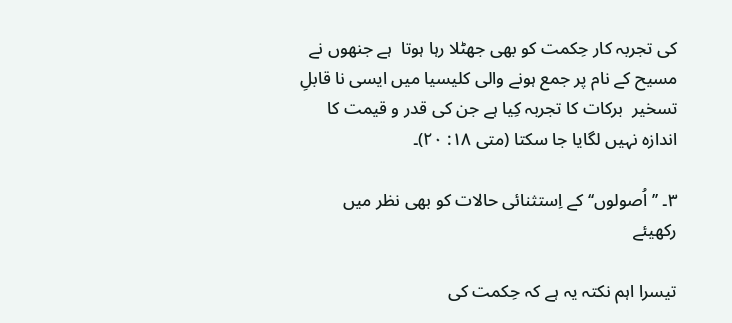کی تجربہ کار حِکمت کو بھی جھٹلا رہا ہوتا  ہے جنھوں نے مسیح کے نام پر جمع ہونے والی کلیسیا میں ایسی نا قابلِ تسخیر  برکات کا تجربہ کِیا ہے جن کی قدر و قیمت کا اندازہ نہیں لگایا جا سکتا (متی ۱۸: ۲۰)۔

۳۔ ’’اُصولوں‘‘ کے اِستثنائی حالات کو بھی نظر میں رکھیئے

تیسرا اہم نکتہ یہ ہے کہ حِکمت کی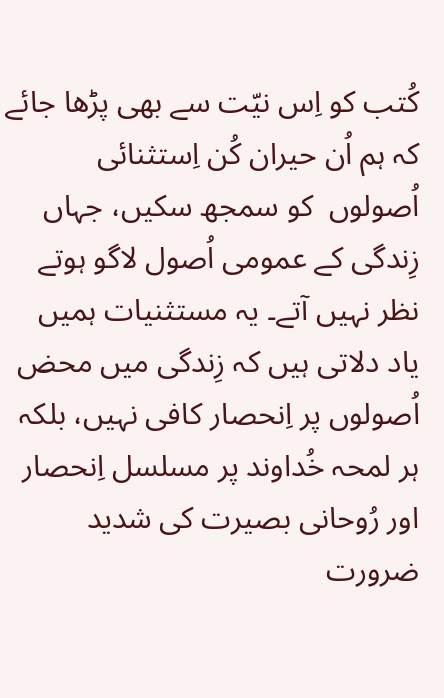کُتب کو اِس نیّت سے بھی پڑھا جائے کہ ہم اُن حیران کُن اِستثنائی اُصولوں  کو سمجھ سکیں، جہاں زِندگی کے عمومی اُصول لاگو ہوتے نظر نہیں آتے۔ یہ مستثنیات ہمیں یاد دلاتی ہیں کہ زِندگی میں محض اُصولوں پر اِنحصار کافی نہیں، بلکہ ہر لمحہ خُداوند پر مسلسل اِنحصار اور رُوحانی بصیرت کی شدید ضرورت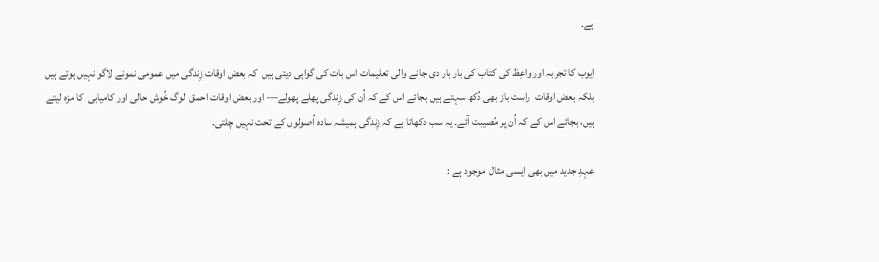ہے۔

ایوب کا تجربہ اور واعِظ کی کتاب کی بار بار دی جانے والی تعلیمات اس بات کی گواہی دیتی ہیں  کہ بعض اوقات زِندگی میں عمومی نمونے لاگو نہیں ہوتے ہیں بلکہ بعض اوقات  راست باز بھی دُکھ سہتے ہیں بجائے اس کے کہ اُن کی زِندگی پھلے پھولے— اور بعض اوقات احمق  لوگ خُوش حالی اور کامیابی  کا مزہ لیتے ہیں، بجائے اس کے کہ اُن پر مُصیبت آئے۔ یہ سب دکھاتا ہے کہ زِندگی ہمیشہ سادہ اُصولوں کے تحت نہیں چلتی۔

عہدِ جدید میں بھی ایسی مثال  موجود ہے :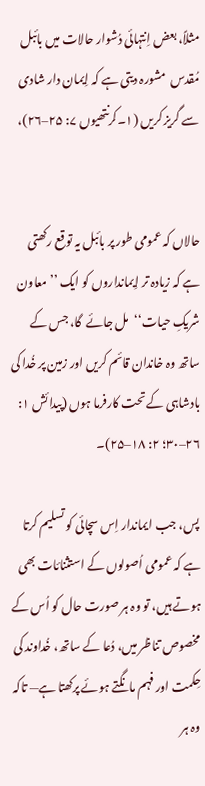مثلاً، بعض اِنتہائی دُشوار حالات میں بائبل مُقدس  مشورہ دیتی ہے کہ اِیمان دار شادی سے گریز کریں (۱۔کرنتھیوں ۷: ۲۵–۲۶)،


حالاں کہ عمومی طور پر بائبل یہ توقع رکھتی ہے کہ زیادہ تر اِیمانداروں کو ایک ’’معاون شریکِ حیات‘‘  مل جائے  گا، جس کے ساتھ وہ خاندان قائم کریں اور زمین پر خُدا کی بادشاہی کے تحت کارفرما ہوں (پیدائش ۱: ۲۶–۳۰؛ ۲: ۱۸–۲۵)۔

پس، جب ایماندار اِس سچائی کو تسلیم کرتا ہے کہ عمومی اُصولوں کے استثنائات بھی ہوتے ہیں، تو وہ ہر صورت حال کو اُس کے مخصوص تناظر میں، دُعا کے ساتھ، خُداوند کی حِکمت اور فہم مانگتے ہوئے پرکھتا ہے— تاکہ وہ ہر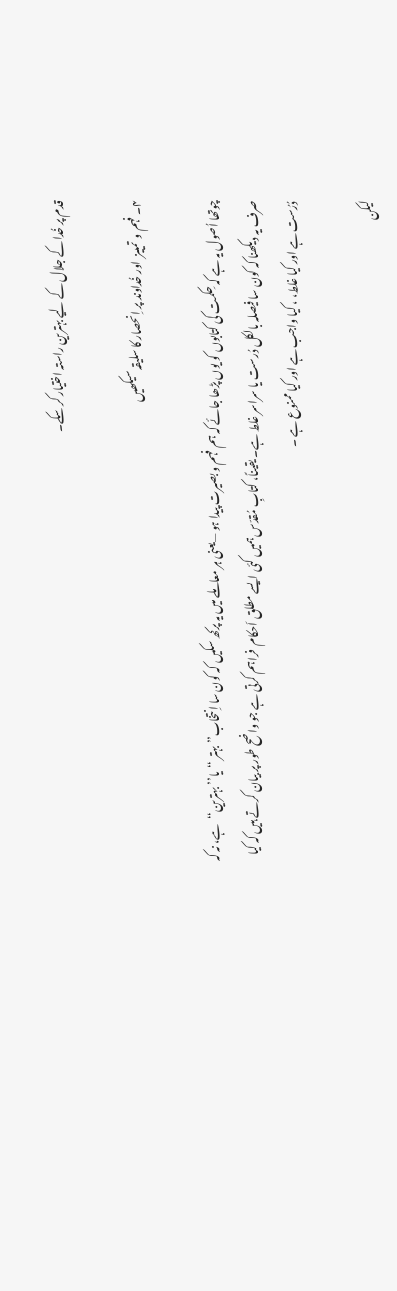قدم پر خُدا کے جلال کے لیے بہترین راستہ اختیار کر سکے۔

۴۔ فہم و  تمییز  اور خُداوند پر اِنحصار کا سلیقہ سیکھیں

چوتھا اُصول یہ ہے کہ حِکمت کی کتابوں کو یوں پڑھا جائے کہ ہم فہم و بصیرت پیدا ہو —یعنی ہر معاملے میں یہ پرکھ سکیں کہ کون سا اِنتخاب’’ بہتر ‘‘یا’’ بہترین‘‘  ہے، نہ کہ صرف یہ دیکھنا کہ کون سا فیصلہ بالکل دُرست یا سراسر غلط ہے۔ یقیناً، کتابِ مُقدّس ہمیں کئی ایسے مطلق اَحکام  فراہم کرتی ہے جو واضح طور پر بیان کرتے ہیں کہ کیا دُرُست ہے اور کیا غلط، ، کیا واجب ہے اور کیا ممنوع ہے ۔

لیکن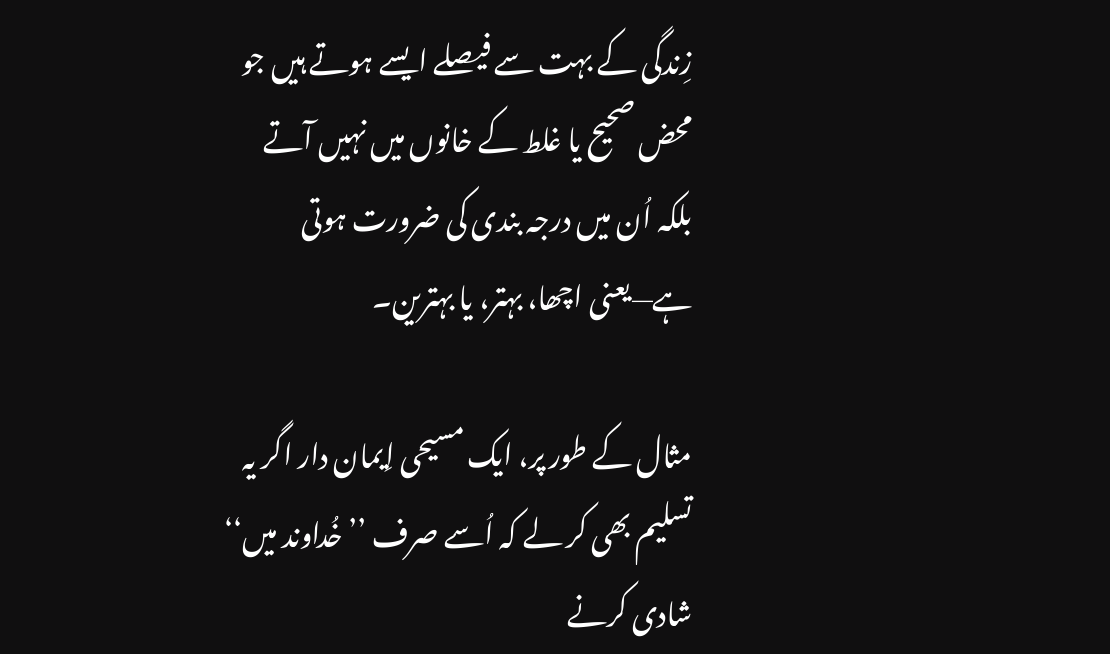زِندگی کے بہت سے فیصلے ایسے ہوتے ہیں جو محض صحیح یا غلط کے خانوں میں نہیں آتے بلکہ اُن میں درجہ بندی کی ضرورت ہوتی ہے—یعنی اچھا، بہتر، یا بہترین۔

مثال کے طور پر، ایک مسیحی اِیمان دار اگر یہ تسلیم بھی کر لے کہ اُسے صرف ’’خُداوند میں‘‘  شادی کرنے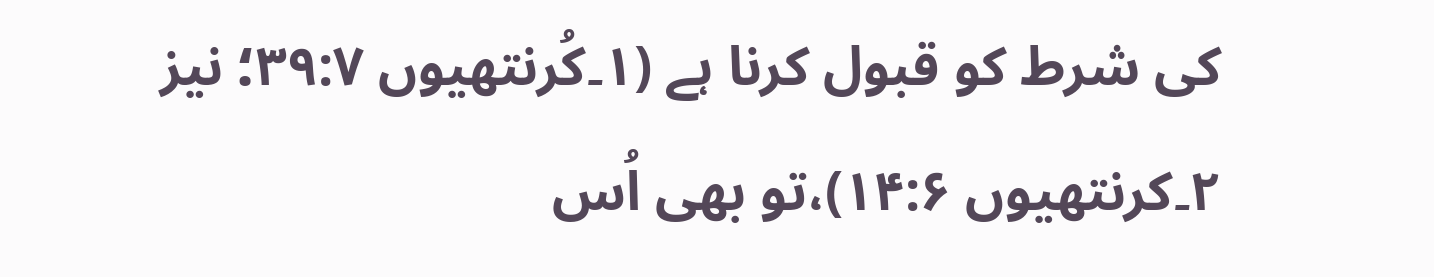کی شرط کو قبول کرنا ہے (۱۔کُرنتھیوں ۳۹:۷؛ نیز ۲۔کرنتھیوں ۱۴:۶)،تو بھی اُس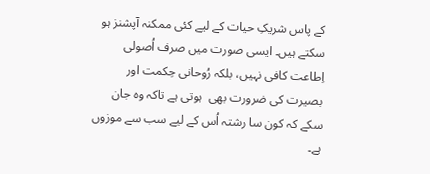کے پاس شریکِ حیات کے لیے کئی ممکنہ آپشنز ہو سکتے ہیں۔ ایسی صورت میں صرف اُصولی اِطاعت کافی نہیں، بلکہ رُوحانی حِکمت اور بصیرت کی ضرورت بھی  ہوتی ہے تاکہ وہ جان سکے کہ کون سا رشتہ اُس کے لیے سب سے موزوں ہے۔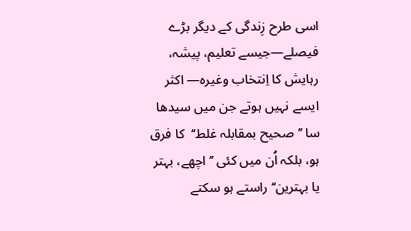اسی طرح زِندگی کے دیگر بڑے فیصلے—جیسے تعلیم، پیشہ، رہایش کا اِنتخاب وغیرہ— اکثر ایسے نہیں ہوتے جن میں سیدھا سا ’’صحیح بمقابلہ غلط‘‘  کا فرق ہو، بلکہ اُن میں کئی ’’اچھے، بہتر یا بہترین‘‘ راستے ہو سکتے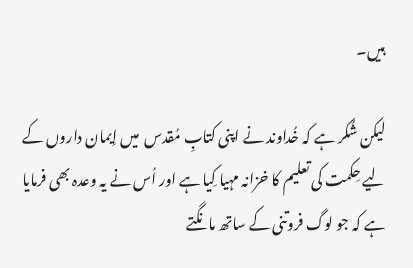ہیں۔

لیکن شُکر ہے کہ خُداوند نے اپنی کتابِ مُقدس  میں اِیمان داروں کے لیے حِکمت کی تعلیم کا خزانہ مہیا کِیا ہے اور اُس نے یہ وعدہ بھی فرمایا ہے کہ جو لوگ فروتنی کے ساتھ مانگتے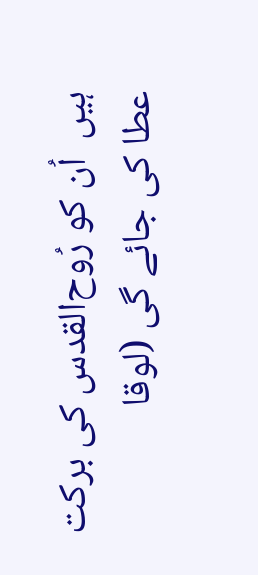ہیں  اُن کو رُوح‌القدس کی برکت عطا کی جائے گی (لوقا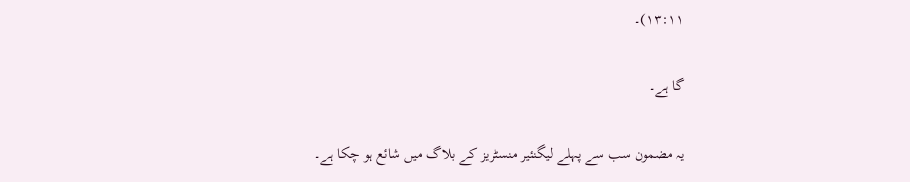۱۳:۱۱)۔

گا ہے۔

یہ مضمون سب سے پہلے لیگنئیر منسٹریز کے بلاگ میں شائع ہو چکا ہے۔